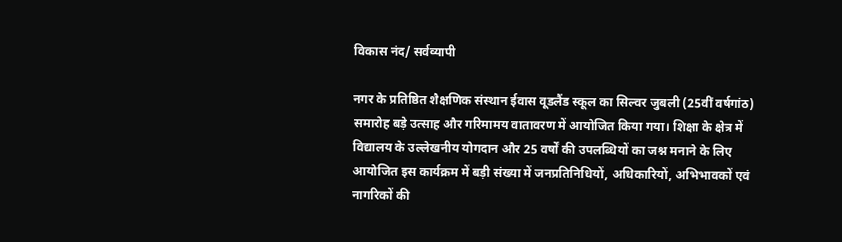विकास नंद/ सर्वव्यापी

नगर के प्रतिष्ठित शैक्षणिक संस्थान ईवास वूडलैंड स्कूल का सिल्वर जुबली (25वीं वर्षगांठ) समारोह बड़े उत्साह और गरिमामय वातावरण में आयोजित किया गया। शिक्षा के क्षेत्र में विद्यालय के उल्लेखनीय योगदान और 25 वर्षों की उपलब्धियों का जश्न मनाने के लिए आयोजित इस कार्यक्रम में बड़ी संख्या में जनप्रतिनिधियों, अधिकारियों, अभिभावकों एवं नागरिकों की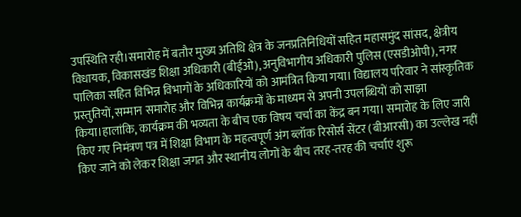उपस्थिति रही।समारोह में बतौर मुख्य अतिथि क्षेत्र के जनप्रतिनिधियों सहित महासमुंद सांसद, क्षेत्रीय विधायक, विकासखंड शिक्षा अधिकारी (बीईओ), अनुविभागीय अधिकारी पुलिस (एसडीओपी), नगर पालिका सहित विभिन्न विभागों के अधिकारियों को आमंत्रित किया गया। विद्यालय परिवार ने सांस्कृतिक प्रस्तुतियों, सम्मान समारोह और विभिन्न कार्यक्रमों के माध्यम से अपनी उपलब्धियों को साझा किया।हालांकि, कार्यक्रम की भव्यता के बीच एक विषय चर्चा का केंद्र बन गया। समारोह के लिए जारी किए गए निमंत्रण पत्र में शिक्षा विभाग के महत्वपूर्ण अंग ब्लॉक रिसोर्स सेंटर (बीआरसी) का उल्लेख नहीं किए जाने को लेकर शिक्षा जगत और स्थानीय लोगों के बीच तरह-तरह की चर्चाएं शुरू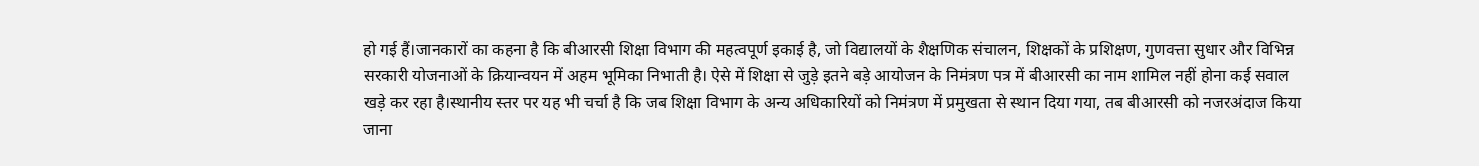हो गई हैं।जानकारों का कहना है कि बीआरसी शिक्षा विभाग की महत्वपूर्ण इकाई है, जो विद्यालयों के शैक्षणिक संचालन, शिक्षकों के प्रशिक्षण, गुणवत्ता सुधार और विभिन्न सरकारी योजनाओं के क्रियान्वयन में अहम भूमिका निभाती है। ऐसे में शिक्षा से जुड़े इतने बड़े आयोजन के निमंत्रण पत्र में बीआरसी का नाम शामिल नहीं होना कई सवाल खड़े कर रहा है।स्थानीय स्तर पर यह भी चर्चा है कि जब शिक्षा विभाग के अन्य अधिकारियों को निमंत्रण में प्रमुखता से स्थान दिया गया, तब बीआरसी को नजरअंदाज किया जाना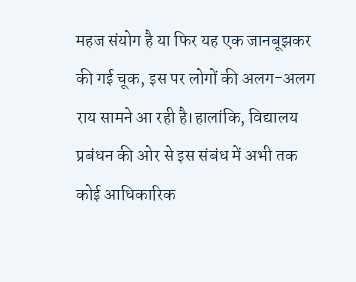महज संयोग है या फिर यह एक जानबूझकर की गई चूक, इस पर लोगों की अलग-अलग राय सामने आ रही है।हालांकि, विद्यालय प्रबंधन की ओर से इस संबंध में अभी तक कोई आधिकारिक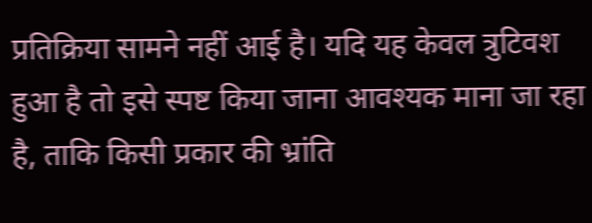प्रतिक्रिया सामने नहीं आई है। यदि यह केवल त्रुटिवश हुआ है तो इसे स्पष्ट किया जाना आवश्यक माना जा रहा है, ताकि किसी प्रकार की भ्रांति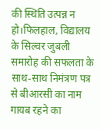की स्थिति उत्पन्न न हो।फिलहाल, विद्यालय के सिल्वर जुबली समारोह की सफलता के साथ-साथ निमंत्रण पत्र से बीआरसी का नाम गायब रहने का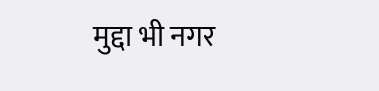मुद्दा भी नगर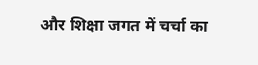और शिक्षा जगत में चर्चा का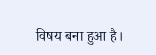विषय बना हुआ है।